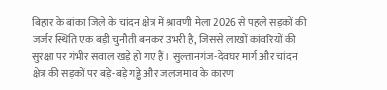बिहार के बांका जिले के चांदन क्षेत्र में श्रावणी मेला 2026 से पहले सड़कों की जर्जर स्थिति एक बड़ी चुनौती बनकर उभरी है, जिससे लाखों कांवरियों की सुरक्षा पर गंभीर सवाल खड़े हो गए हैं। सुल्तानगंज-देवघर मार्ग और चांदन क्षेत्र की सड़कों पर बड़े-बड़े गड्ढे और जलजमाव के कारण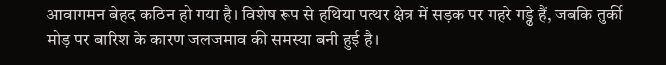आवागमन बेहद कठिन हो गया है। विशेष रूप से हथिया पत्थर क्षेत्र में सड़क पर गहरे गड्ढे हैं, जबकि तुर्की मोड़ पर बारिश के कारण जलजमाव की समस्या बनी हुई है।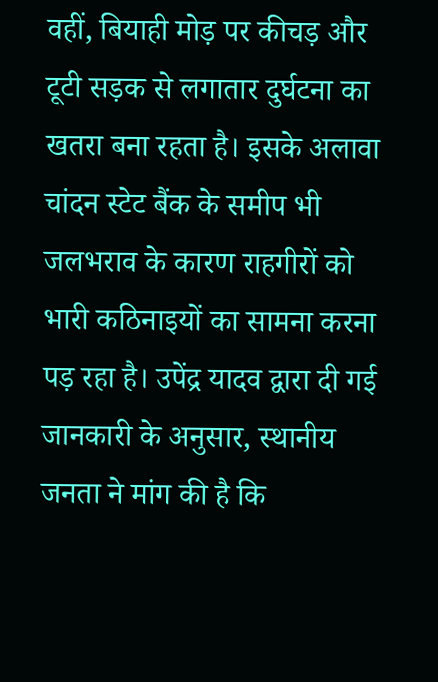वहीं, बियाही मोड़ पर कीचड़ और टूटी सड़क से लगातार दुर्घटना का खतरा बना रहता है। इसके अलावा चांदन स्टेट बैंक के समीप भी जलभराव के कारण राहगीरों को भारी कठिनाइयों का सामना करना पड़ रहा है। उपेंद्र यादव द्वारा दी गई जानकारी के अनुसार, स्थानीय जनता ने मांग की है कि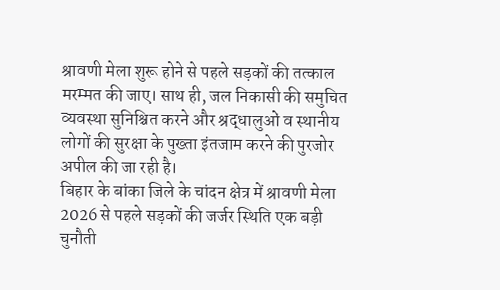श्रावणी मेला शुरू होने से पहले सड़कों की तत्काल मरम्मत की जाए। साथ ही, जल निकासी की समुचित व्यवस्था सुनिश्चित करने और श्रद्धालुओं व स्थानीय लोगों की सुरक्षा के पुख्ता इंतजाम करने की पुरजोर अपील की जा रही है।
बिहार के बांका जिले के चांदन क्षेत्र में श्रावणी मेला 2026 से पहले सड़कों की जर्जर स्थिति एक बड़ी चुनौती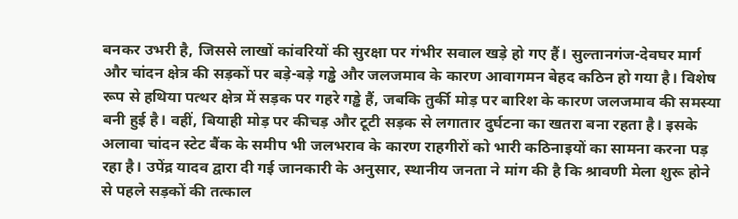बनकर उभरी है, जिससे लाखों कांवरियों की सुरक्षा पर गंभीर सवाल खड़े हो गए हैं। सुल्तानगंज-देवघर मार्ग और चांदन क्षेत्र की सड़कों पर बड़े-बड़े गड्ढे और जलजमाव के कारण आवागमन बेहद कठिन हो गया है। विशेष रूप से हथिया पत्थर क्षेत्र में सड़क पर गहरे गड्ढे हैं, जबकि तुर्की मोड़ पर बारिश के कारण जलजमाव की समस्या बनी हुई है। वहीं, बियाही मोड़ पर कीचड़ और टूटी सड़क से लगातार दुर्घटना का खतरा बना रहता है। इसके अलावा चांदन स्टेट बैंक के समीप भी जलभराव के कारण राहगीरों को भारी कठिनाइयों का सामना करना पड़ रहा है। उपेंद्र यादव द्वारा दी गई जानकारी के अनुसार, स्थानीय जनता ने मांग की है कि श्रावणी मेला शुरू होने से पहले सड़कों की तत्काल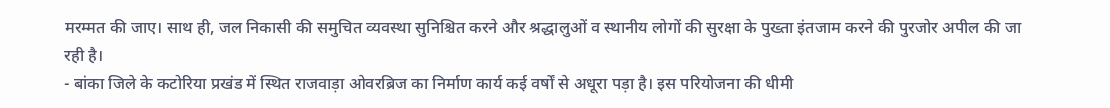मरम्मत की जाए। साथ ही, जल निकासी की समुचित व्यवस्था सुनिश्चित करने और श्रद्धालुओं व स्थानीय लोगों की सुरक्षा के पुख्ता इंतजाम करने की पुरजोर अपील की जा रही है।
- बांका जिले के कटोरिया प्रखंड में स्थित राजवाड़ा ओवरब्रिज का निर्माण कार्य कई वर्षों से अधूरा पड़ा है। इस परियोजना की धीमी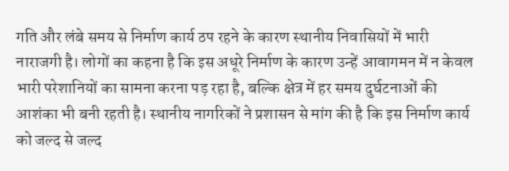गति और लंबे समय से निर्माण कार्य ठप रहने के कारण स्थानीय निवासियों में भारी नाराजगी है। लोगों का कहना है कि इस अधूरे निर्माण के कारण उन्हें आवागमन में न केवल भारी परेशानियों का सामना करना पड़ रहा है, बल्कि क्षेत्र में हर समय दुर्घटनाओं की आशंका भी बनी रहती है। स्थानीय नागरिकों ने प्रशासन से मांग की है कि इस निर्माण कार्य को जल्द से जल्द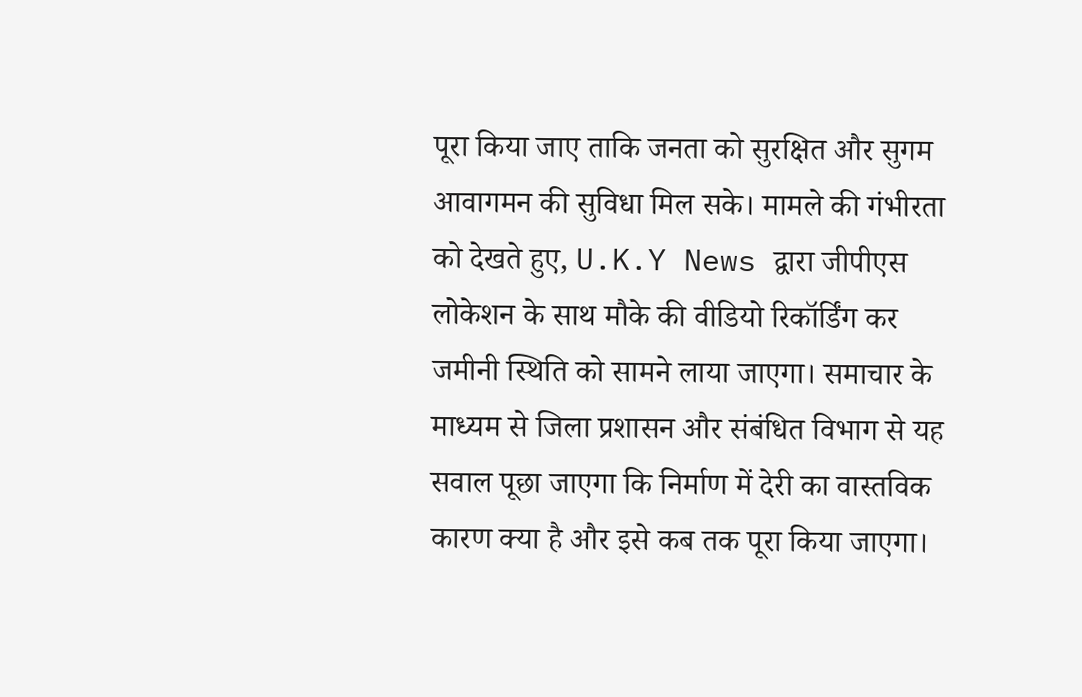पूरा किया जाए ताकि जनता को सुरक्षित और सुगम आवागमन की सुविधा मिल सके। मामले की गंभीरता को देखते हुए, U.K.Y News द्वारा जीपीएस लोकेशन के साथ मौके की वीडियो रिकॉर्डिंग कर जमीनी स्थिति को सामने लाया जाएगा। समाचार के माध्यम से जिला प्रशासन और संबंधित विभाग से यह सवाल पूछा जाएगा कि निर्माण में देरी का वास्तविक कारण क्या है और इसे कब तक पूरा किया जाएगा।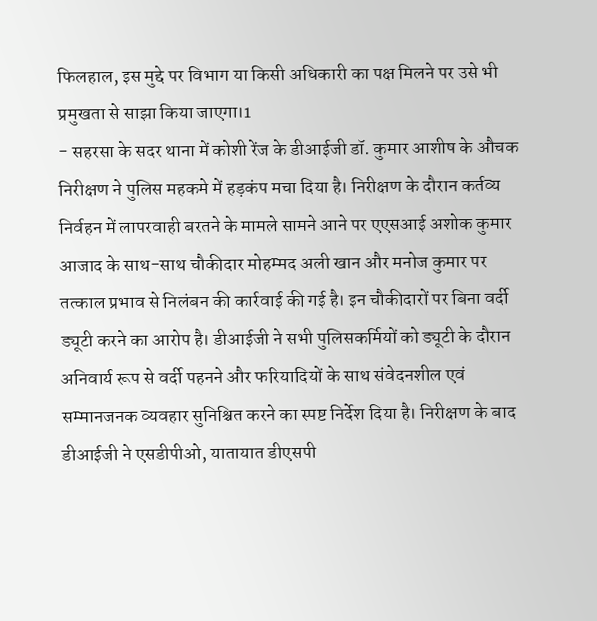फिलहाल, इस मुद्दे पर विभाग या किसी अधिकारी का पक्ष मिलने पर उसे भी प्रमुखता से साझा किया जाएगा।1
- सहरसा के सदर थाना में कोशी रेंज के डीआईजी डॉ. कुमार आशीष के औचक निरीक्षण ने पुलिस महकमे में हड़कंप मचा दिया है। निरीक्षण के दौरान कर्तव्य निर्वहन में लापरवाही बरतने के मामले सामने आने पर एएसआई अशोक कुमार आजाद के साथ-साथ चौकीदार मोहम्मद अली खान और मनोज कुमार पर तत्काल प्रभाव से निलंबन की कार्रवाई की गई है। इन चौकीदारों पर बिना वर्दी ड्यूटी करने का आरोप है। डीआईजी ने सभी पुलिसकर्मियों को ड्यूटी के दौरान अनिवार्य रूप से वर्दी पहनने और फरियादियों के साथ संवेदनशील एवं सम्मानजनक व्यवहार सुनिश्चित करने का स्पष्ट निर्देश दिया है। निरीक्षण के बाद डीआईजी ने एसडीपीओ, यातायात डीएसपी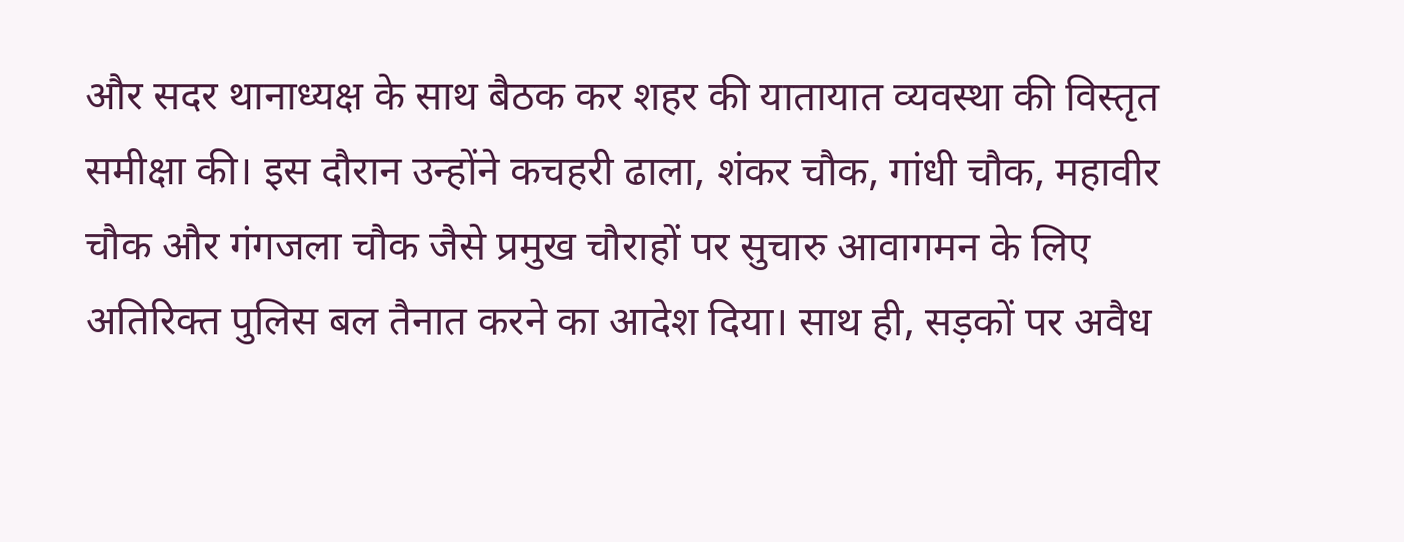और सदर थानाध्यक्ष के साथ बैठक कर शहर की यातायात व्यवस्था की विस्तृत समीक्षा की। इस दौरान उन्होंने कचहरी ढाला, शंकर चौक, गांधी चौक, महावीर चौक और गंगजला चौक जैसे प्रमुख चौराहों पर सुचारु आवागमन के लिए अतिरिक्त पुलिस बल तैनात करने का आदेश दिया। साथ ही, सड़कों पर अवैध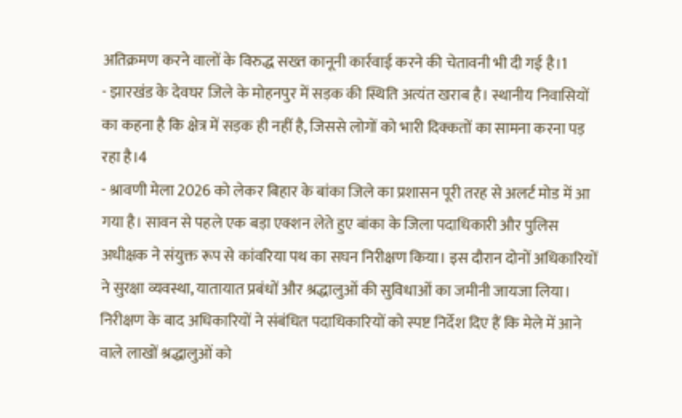अतिक्रमण करने वालों के विरुद्ध सख्त कानूनी कार्रवाई करने की चेतावनी भी दी गई है।1
- झारखंड के देवघर जिले के मोहनपुर में सड़क की स्थिति अत्यंत खराब है। स्थानीय निवासियों का कहना है कि क्षेत्र में सड़क ही नहीं है, जिससे लोगों को भारी दिक्कतों का सामना करना पड़ रहा है।4
- श्रावणी मेला 2026 को लेकर बिहार के बांका जिले का प्रशासन पूरी तरह से अलर्ट मोड में आ गया है। सावन से पहले एक बड़ा एक्शन लेते हुए बांका के जिला पदाधिकारी और पुलिस अधीक्षक ने संयुक्त रूप से कांवरिया पथ का सघन निरीक्षण किया। इस दौरान दोनों अधिकारियों ने सुरक्षा व्यवस्था, यातायात प्रबंधों और श्रद्धालुओं की सुविधाओं का जमीनी जायजा लिया। निरीक्षण के बाद अधिकारियों ने संबंधित पदाधिकारियों को स्पष्ट निर्देश दिए हैं कि मेले में आने वाले लाखों श्रद्धालुओं को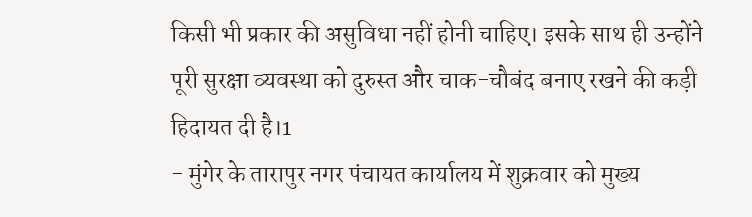किसी भी प्रकार की असुविधा नहीं होनी चाहिए। इसके साथ ही उन्होंने पूरी सुरक्षा व्यवस्था को दुरुस्त और चाक-चौबंद बनाए रखने की कड़ी हिदायत दी है।1
- मुंगेर के तारापुर नगर पंचायत कार्यालय में शुक्रवार को मुख्य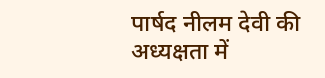पार्षद नीलम देवी की अध्यक्षता में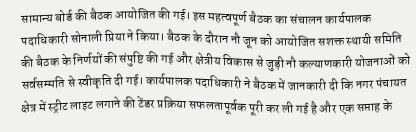सामान्य बोर्ड की बैठक आयोजित की गई। इस महत्वपूर्ण बैठक का संचालन कार्यपालक पदाधिकारी सोनाली प्रिया ने किया। बैठक के दौरान नौ जून को आयोजित सशक्त स्थायी समिति की बैठक के निर्णयों की संपुष्टि की गई और क्षेत्रीय विकास से जुड़ी नौ कल्याणकारी योजनाओं को सर्वसम्मति से स्वीकृति दी गई। कार्यपालक पदाधिकारी ने बैठक में जानकारी दी कि नगर पंचायत क्षेत्र में स्ट्रीट लाइट लगाने की टेंडर प्रक्रिया सफलतापूर्वक पूरी कर ली गई है और एक सप्ताह के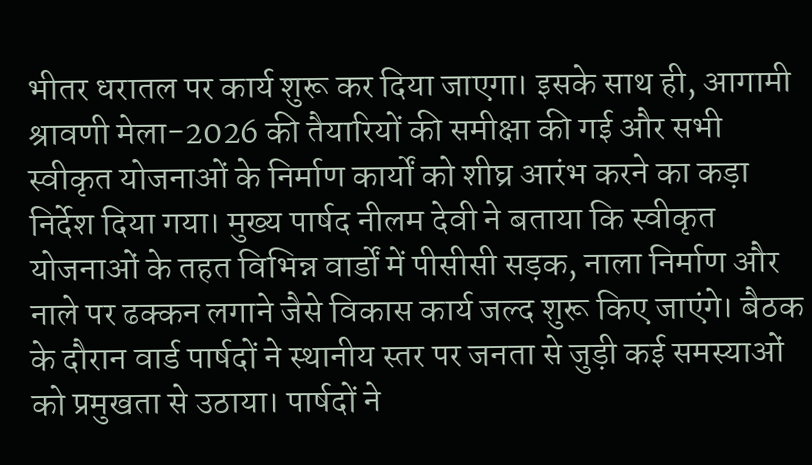भीतर धरातल पर कार्य शुरू कर दिया जाएगा। इसके साथ ही, आगामी श्रावणी मेला-2026 की तैयारियों की समीक्षा की गई और सभी स्वीकृत योजनाओं के निर्माण कार्यों को शीघ्र आरंभ करने का कड़ा निर्देश दिया गया। मुख्य पार्षद नीलम देवी ने बताया कि स्वीकृत योजनाओं के तहत विभिन्न वार्डों में पीसीसी सड़क, नाला निर्माण और नाले पर ढक्कन लगाने जैसे विकास कार्य जल्द शुरू किए जाएंगे। बैठक के दौरान वार्ड पार्षदों ने स्थानीय स्तर पर जनता से जुड़ी कई समस्याओं को प्रमुखता से उठाया। पार्षदों ने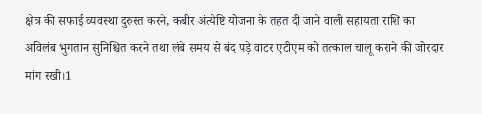क्षेत्र की सफाई व्यवस्था दुरुस्त करने, कबीर अंत्येष्टि योजना के तहत दी जाने वाली सहायता राशि का अविलंब भुगतान सुनिश्चित करने तथा लंबे समय से बंद पड़े वाटर एटीएम को तत्काल चालू कराने की जोरदार मांग रखी।1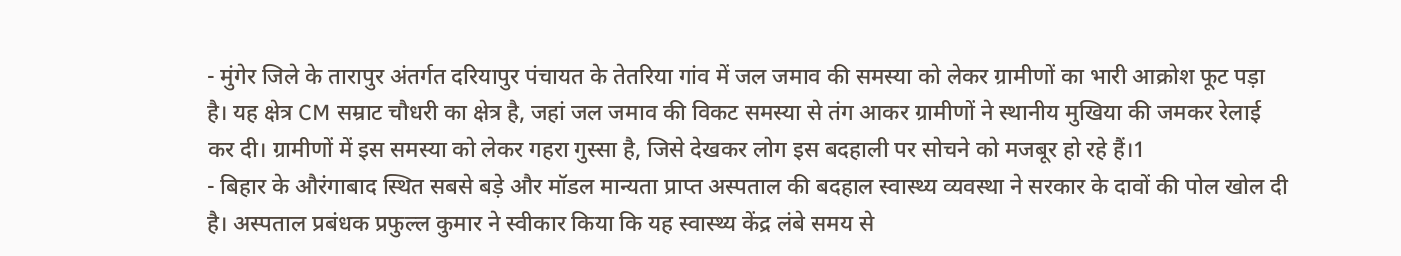- मुंगेर जिले के तारापुर अंतर्गत दरियापुर पंचायत के तेतरिया गांव में जल जमाव की समस्या को लेकर ग्रामीणों का भारी आक्रोश फूट पड़ा है। यह क्षेत्र CM सम्राट चौधरी का क्षेत्र है, जहां जल जमाव की विकट समस्या से तंग आकर ग्रामीणों ने स्थानीय मुखिया की जमकर रेलाई कर दी। ग्रामीणों में इस समस्या को लेकर गहरा गुस्सा है, जिसे देखकर लोग इस बदहाली पर सोचने को मजबूर हो रहे हैं।1
- बिहार के औरंगाबाद स्थित सबसे बड़े और मॉडल मान्यता प्राप्त अस्पताल की बदहाल स्वास्थ्य व्यवस्था ने सरकार के दावों की पोल खोल दी है। अस्पताल प्रबंधक प्रफुल्ल कुमार ने स्वीकार किया कि यह स्वास्थ्य केंद्र लंबे समय से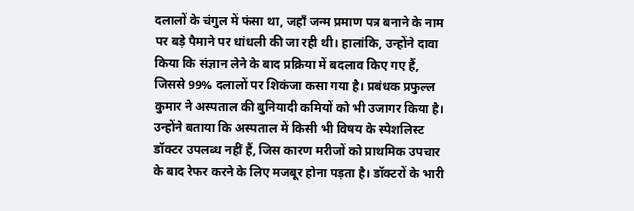दलालों के चंगुल में फंसा था, जहाँ जन्म प्रमाण पत्र बनाने के नाम पर बड़े पैमाने पर धांधली की जा रही थी। हालांकि, उन्होंने दावा किया कि संज्ञान लेने के बाद प्रक्रिया में बदलाव किए गए हैं, जिससे 99% दलालों पर शिकंजा कसा गया है। प्रबंधक प्रफुल्ल कुमार ने अस्पताल की बुनियादी कमियों को भी उजागर किया है। उन्होंने बताया कि अस्पताल में किसी भी विषय के स्पेशलिस्ट डॉक्टर उपलब्ध नहीं हैं, जिस कारण मरीजों को प्राथमिक उपचार के बाद रेफर करने के लिए मजबूर होना पड़ता है। डॉक्टरों के भारी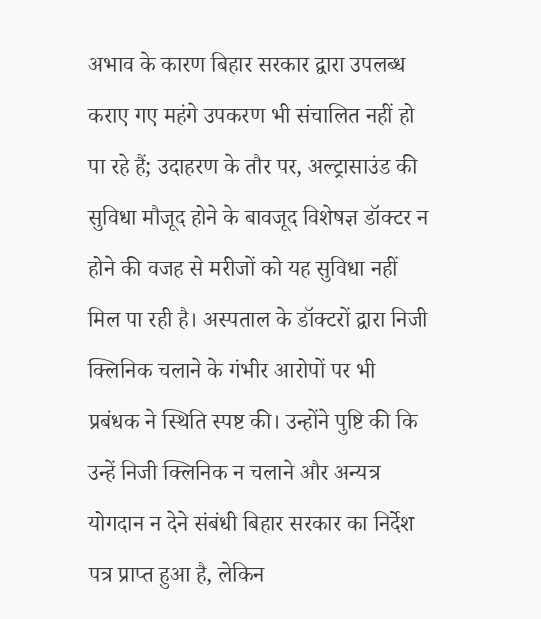अभाव के कारण बिहार सरकार द्वारा उपलब्ध कराए गए महंगे उपकरण भी संचालित नहीं हो पा रहे हैं; उदाहरण के तौर पर, अल्ट्रासाउंड की सुविधा मौजूद होने के बावजूद विशेषज्ञ डॉक्टर न होने की वजह से मरीजों को यह सुविधा नहीं मिल पा रही है। अस्पताल के डॉक्टरों द्वारा निजी क्लिनिक चलाने के गंभीर आरोपों पर भी प्रबंधक ने स्थिति स्पष्ट की। उन्होंने पुष्टि की कि उन्हें निजी क्लिनिक न चलाने और अन्यत्र योगदान न देने संबंधी बिहार सरकार का निर्देश पत्र प्राप्त हुआ है, लेकिन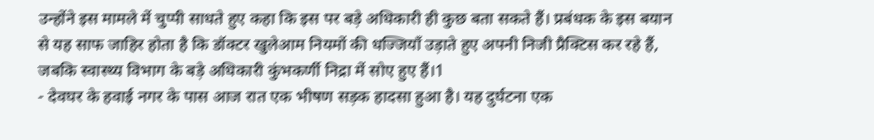उन्होंने इस मामले में चुप्पी साधते हुए कहा कि इस पर बड़े अधिकारी ही कुछ बता सकते हैं। प्रबंधक के इस बयान से यह साफ जाहिर होता है कि डॉक्टर खुलेआम नियमों की धज्जियाँ उड़ाते हुए अपनी निजी प्रैक्टिस कर रहे हैं, जबकि स्वास्थ्य विभाग के बड़े अधिकारी कुंभकर्णी निद्रा में सोए हुए हैं।1
- देवघर के हवाई नगर के पास आज रात एक भीषण सड़क हादसा हुआ है। यह दुर्घटना एक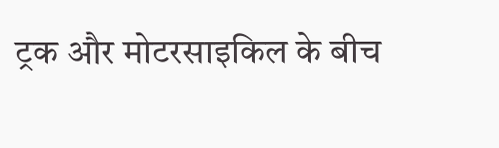ट्रक और मोटरसाइकिल के बीच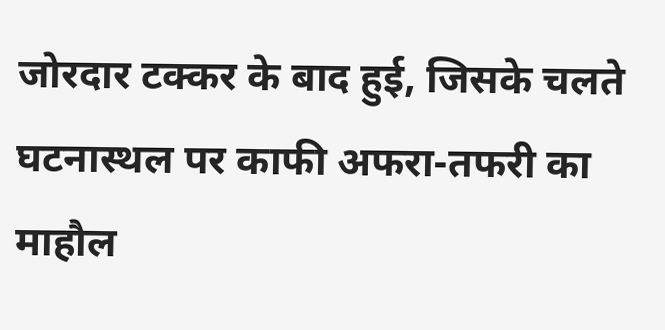जोरदार टक्कर के बाद हुई, जिसके चलते घटनास्थल पर काफी अफरा-तफरी का माहौल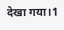देखा गया।1